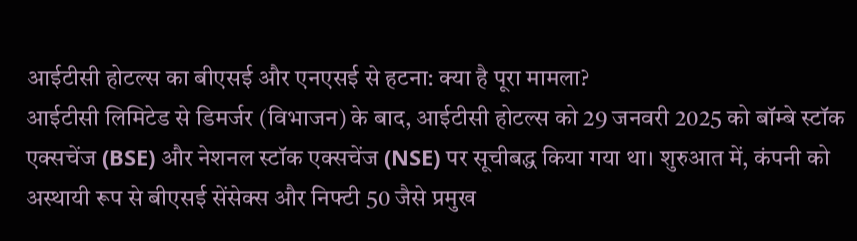आईटीसी होटल्स का बीएसई और एनएसई से हटना: क्या है पूरा मामला?
आईटीसी लिमिटेड से डिमर्जर (विभाजन) के बाद, आईटीसी होटल्स को 29 जनवरी 2025 को बॉम्बे स्टॉक एक्सचेंज (BSE) और नेशनल स्टॉक एक्सचेंज (NSE) पर सूचीबद्ध किया गया था। शुरुआत में, कंपनी को अस्थायी रूप से बीएसई सेंसेक्स और निफ्टी 50 जैसे प्रमुख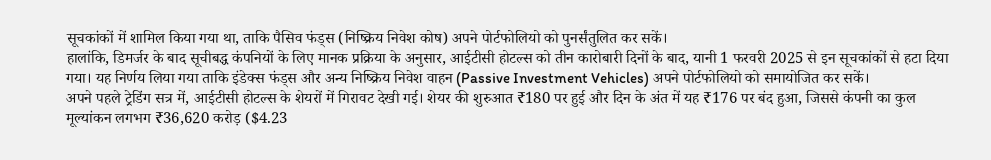सूचकांकों में शामिल किया गया था, ताकि पैसिव फंड्स (निष्क्रिय निवेश कोष) अपने पोर्टफोलियो को पुनर्संतुलित कर सकें।
हालांकि, डिमर्जर के बाद सूचीबद्ध कंपनियों के लिए मानक प्रक्रिया के अनुसार, आईटीसी होटल्स को तीन कारोबारी दिनों के बाद, यानी 1 फरवरी 2025 से इन सूचकांकों से हटा दिया गया। यह निर्णय लिया गया ताकि इंडेक्स फंड्स और अन्य निष्क्रिय निवेश वाहन (Passive Investment Vehicles) अपने पोर्टफोलियो को समायोजित कर सकें।
अपने पहले ट्रेडिंग सत्र में, आईटीसी होटल्स के शेयरों में गिरावट देखी गई। शेयर की शुरुआत ₹180 पर हुई और दिन के अंत में यह ₹176 पर बंद हुआ, जिससे कंपनी का कुल मूल्यांकन लगभग ₹36,620 करोड़ ($4.23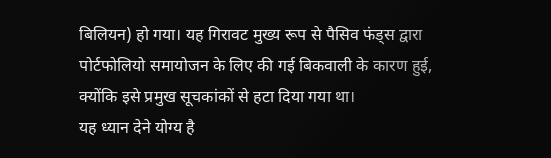बिलियन) हो गया। यह गिरावट मुख्य रूप से पैसिव फंड्स द्वारा पोर्टफोलियो समायोजन के लिए की गई बिकवाली के कारण हुई, क्योंकि इसे प्रमुख सूचकांकों से हटा दिया गया था।
यह ध्यान देने योग्य है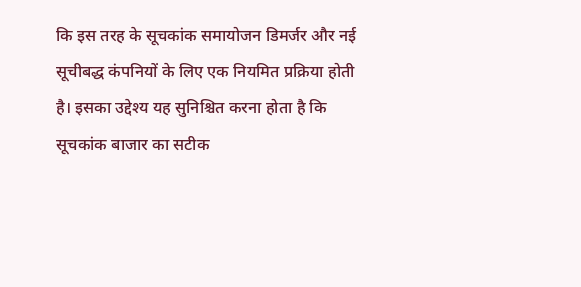कि इस तरह के सूचकांक समायोजन डिमर्जर और नई सूचीबद्ध कंपनियों के लिए एक नियमित प्रक्रिया होती है। इसका उद्देश्य यह सुनिश्चित करना होता है कि सूचकांक बाजार का सटीक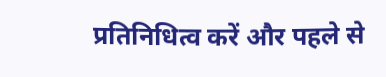प्रतिनिधित्व करें और पहले से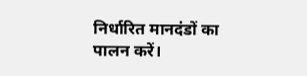निर्धारित मानदंडों का पालन करें।